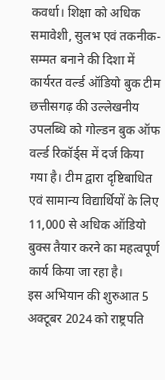कवर्धा। शिक्षा को अधिक समावेशी, सुलभ एवं तकनीक-सम्मत बनाने की दिशा में कार्यरत वर्ल्ड ऑडियो बुक टीम छत्तीसगढ़ की उल्लेखनीय उपलब्धि को गोल्डन बुक ऑफ वर्ल्ड रिकॉर्ड्स में दर्ज किया गया है। टीम द्वारा दृष्टिबाधित एवं सामान्य विद्यार्थियों के लिए 11,000 से अधिक ऑडियो बुक्स तैयार करने का महत्वपूर्ण कार्य किया जा रहा है।
इस अभियान की शुरुआत 5 अक्टूबर 2024 को राष्ट्रपति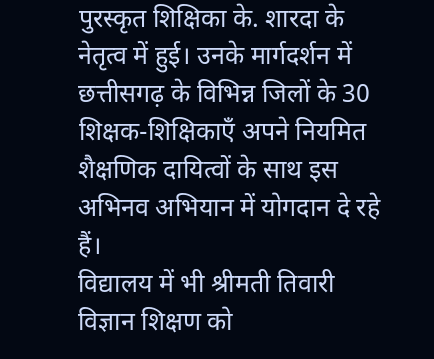पुरस्कृत शिक्षिका के. शारदा के नेतृत्व में हुई। उनके मार्गदर्शन में छत्तीसगढ़ के विभिन्न जिलों के 30 शिक्षक-शिक्षिकाएँ अपने नियमित शैक्षणिक दायित्वों के साथ इस अभिनव अभियान में योगदान दे रहे हैं।
विद्यालय में भी श्रीमती तिवारी विज्ञान शिक्षण को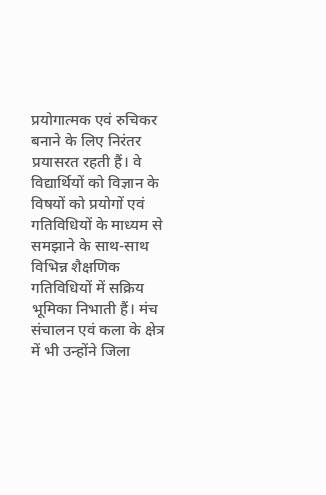प्रयोगात्मक एवं रुचिकर बनाने के लिए निरंतर प्रयासरत रहती हैं। वे विद्यार्थियों को विज्ञान के विषयों को प्रयोगों एवं गतिविधियों के माध्यम से समझाने के साथ-साथ विभिन्न शैक्षणिक गतिविधियों में सक्रिय भूमिका निभाती हैं। मंच संचालन एवं कला के क्षेत्र में भी उन्होंने जिला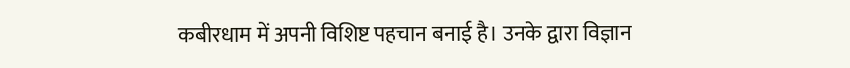कबीरधाम में अपनी विशिष्ट पहचान बनाई है। उनके द्वारा विज्ञान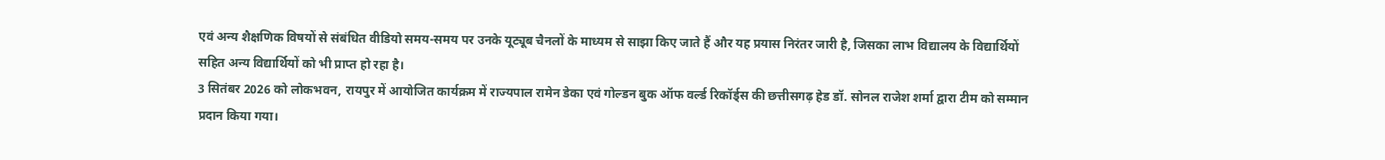एवं अन्य शैक्षणिक विषयों से संबंधित वीडियो समय-समय पर उनके यूट्यूब चैनलों के माध्यम से साझा किए जाते हैं और यह प्रयास निरंतर जारी है, जिसका लाभ विद्यालय के विद्यार्थियों सहित अन्य विद्यार्थियों को भी प्राप्त हो रहा है।
3 सितंबर 2026 को लोकभवन, रायपुर में आयोजित कार्यक्रम में राज्यपाल रामेन डेका एवं गोल्डन बुक ऑफ वर्ल्ड रिकॉर्ड्स की छत्तीसगढ़ हेड डॉ. सोनल राजेश शर्मा द्वारा टीम को सम्मान प्रदान किया गया।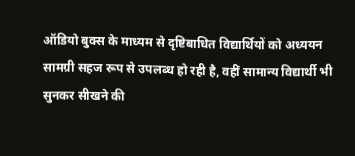ऑडियो बुक्स के माध्यम से दृष्टिबाधित विद्यार्थियों को अध्ययन सामग्री सहज रूप से उपलब्ध हो रही है, वहीं सामान्य विद्यार्थी भी सुनकर सीखने की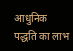आधुनिक पद्धति का लाभ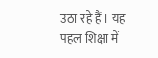उठा रहे हैं। यह पहल शिक्षा में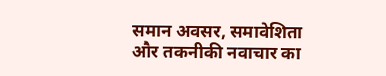समान अवसर, समावेशिता और तकनीकी नवाचार का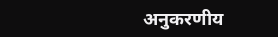अनुकरणीय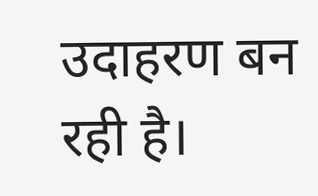उदाहरण बन रही है।